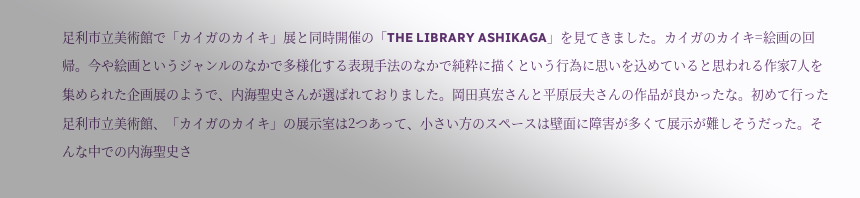足利市立美術館で「カイガのカイキ」展と同時開催の「THE LIBRARY ASHIKAGA」を見てきました。カイガのカイキ=絵画の回帰。今や絵画というジャンルのなかで多様化する表現手法のなかで純粋に描くという行為に思いを込めていると思われる作家7人を集められた企画展のようで、内海聖史さんが選ばれておりました。岡田真宏さんと平原辰夫さんの作品が良かったな。初めて行った足利市立美術館、「カイガのカイキ」の展示室は2つあって、小さい方のスペースは壁面に障害が多くて展示が難しそうだった。そんな中での内海聖史さ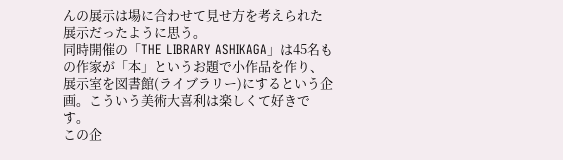んの展示は場に合わせて見せ方を考えられた展示だったように思う。
同時開催の「THE LIBRARY ASHIKAGA」は45名もの作家が「本」というお題で小作品を作り、展示室を図書館(ライブラリー)にするという企画。こういう美術大喜利は楽しくて好きです。
この企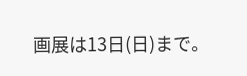画展は13日(日)まで。